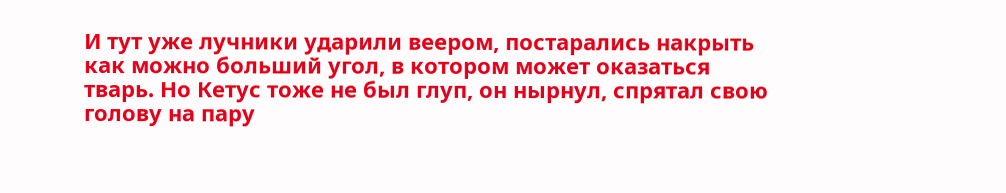И тут уже лучники ударили веером, постарались накрыть как можно больший угол, в котором может оказаться тварь. Но Кетус тоже не был глуп, он нырнул, спрятал свою голову на пару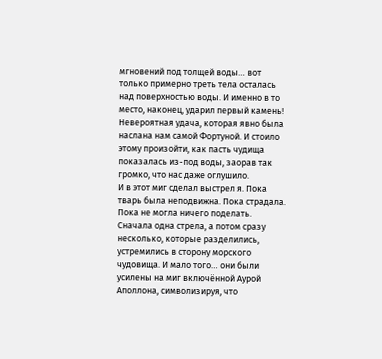мгновений под толщей воды… вот только примерно треть тела осталась над поверхностью воды. И именно в то место, наконец, ударил первый камень! Невероятная удача, которая явно была наслана нам самой Фортуной. И стоило этому произойти, как пасть чудища показалась из-под воды, заорав так громко, что нас даже оглушило.
И в этот миг сделал выстрел я. Пока тварь была неподвижна. Пока страдала. Пока не могла ничего поделать. Сначала одна стрела, а потом сразу несколько, которые разделились, устремились в сторону морского чудовища. И мало того… они были усилены на миг включённой Аурой Аполлона, символизируя, что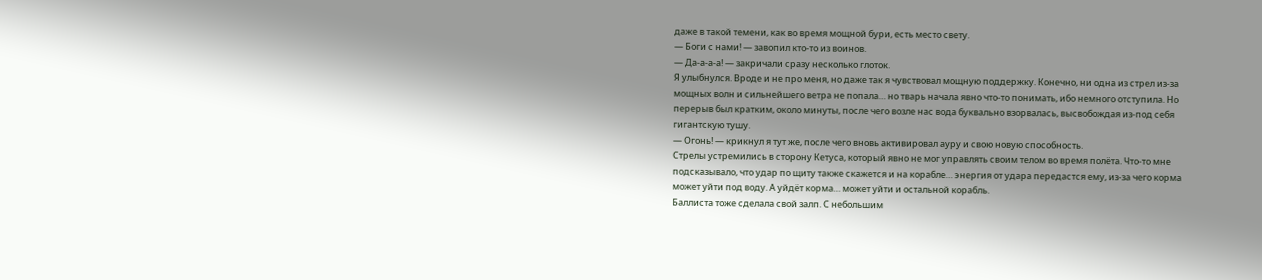даже в такой темени, как во время мощной бури, есть место свету.
— Боги с нами! — завопил кто-то из воинов.
— Да-а-а-а! — закричали сразу несколько глоток.
Я улыбнулся. Вроде и не про меня, но даже так я чувствовал мощную поддержку. Конечно, ни одна из стрел из-за мощных волн и сильнейшего ветра не попала… но тварь начала явно что-то понимать, ибо немного отступила. Но перерыв был кратким, около минуты, после чего возле нас вода буквально взорвалась, высвобождая из-под себя гигантскую тушу.
— Огонь! — крикнул я тут же, после чего вновь активировал ауру и свою новую способность.
Стрелы устремились в сторону Кетуса, который явно не мог управлять своим телом во время полёта. Что-то мне подсказывало, что удар по щиту также скажется и на корабле… энергия от удара передастся ему, из-за чего корма может уйти под воду. А уйдёт корма… может уйти и остальной корабль.
Баллиста тоже сделала свой залп. С небольшим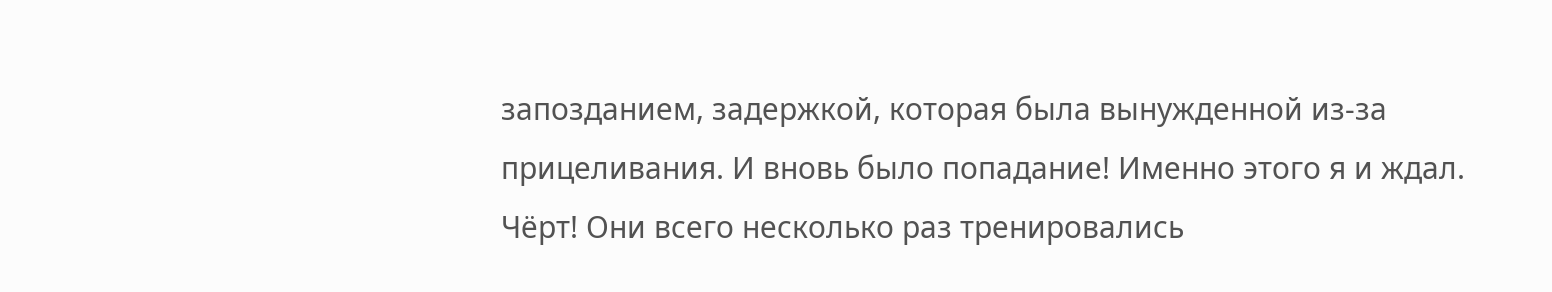запозданием, задержкой, которая была вынужденной из-за прицеливания. И вновь было попадание! Именно этого я и ждал. Чёрт! Они всего несколько раз тренировались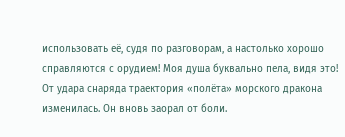использовать её, судя по разговорам, а настолько хорошо справляются с орудием! Моя душа буквально пела, видя это!
От удара снаряда траектория «полёта» морского дракона изменилась. Он вновь заорал от боли.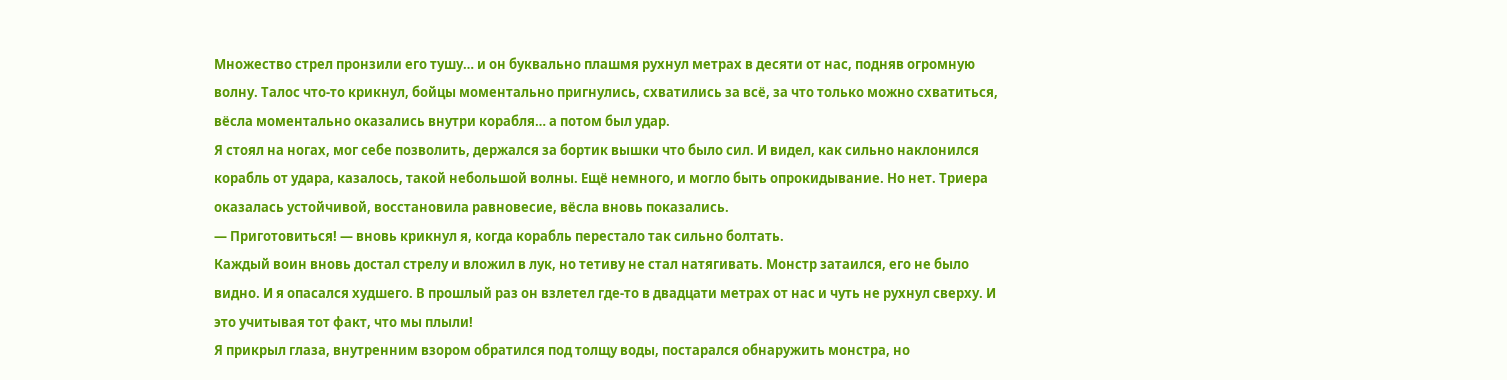Множество стрел пронзили его тушу… и он буквально плашмя рухнул метрах в десяти от нас, подняв огромную волну. Талос что-то крикнул, бойцы моментально пригнулись, схватились за всё, за что только можно схватиться, вёсла моментально оказались внутри корабля… а потом был удар.
Я стоял на ногах, мог себе позволить, держался за бортик вышки что было сил. И видел, как сильно наклонился корабль от удара, казалось, такой небольшой волны. Ещё немного, и могло быть опрокидывание. Но нет. Триера оказалась устойчивой, восстановила равновесие, вёсла вновь показались.
— Приготовиться! — вновь крикнул я, когда корабль перестало так сильно болтать.
Каждый воин вновь достал стрелу и вложил в лук, но тетиву не стал натягивать. Монстр затаился, его не было видно. И я опасался худшего. В прошлый раз он взлетел где-то в двадцати метрах от нас и чуть не рухнул сверху. И это учитывая тот факт, что мы плыли!
Я прикрыл глаза, внутренним взором обратился под толщу воды, постарался обнаружить монстра, но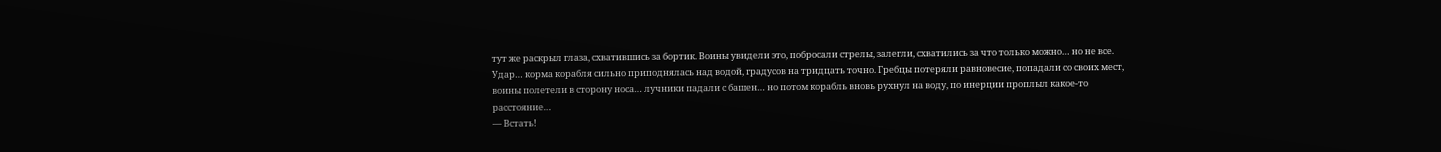тут же раскрыл глаза, схватившись за бортик. Воины увидели это, побросали стрелы, залегли, схватились за что только можно… но не все.
Удар… корма корабля сильно приподнялась над водой, градусов на тридцать точно. Гребцы потеряли равновесие, попадали со своих мест, воины полетели в сторону носа… лучники падали с башен… но потом корабль вновь рухнул на воду, по инерции проплыл какое-то расстояние…
— Встать!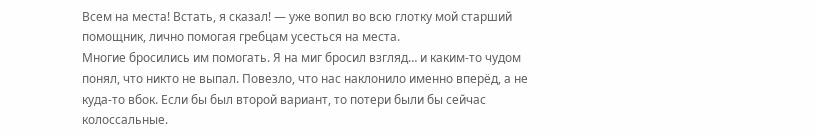Всем на места! Встать, я сказал! — уже вопил во всю глотку мой старший помощник, лично помогая гребцам усесться на места.
Многие бросились им помогать. Я на миг бросил взгляд… и каким-то чудом понял, что никто не выпал. Повезло, что нас наклонило именно вперёд, а не куда-то вбок. Если бы был второй вариант, то потери были бы сейчас колоссальные.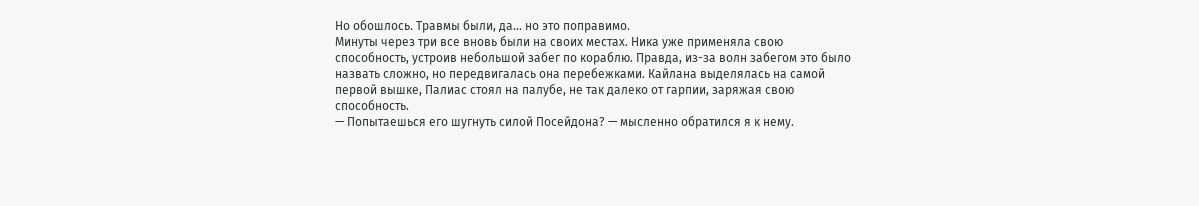Но обошлось. Травмы были, да… но это поправимо.
Минуты через три все вновь были на своих местах. Ника уже применяла свою способность, устроив небольшой забег по кораблю. Правда, из-за волн забегом это было назвать сложно, но передвигалась она перебежками. Кайлана выделялась на самой первой вышке, Палиас стоял на палубе, не так далеко от гарпии, заряжая свою способность.
— Попытаешься его шугнуть силой Посейдона? — мысленно обратился я к нему.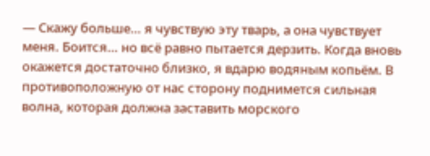— Скажу больше… я чувствую эту тварь, а она чувствует меня. Боится… но всё равно пытается дерзить. Когда вновь окажется достаточно близко, я вдарю водяным копьём. В противоположную от нас сторону поднимется сильная волна, которая должна заставить морского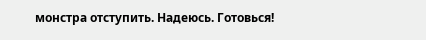монстра отступить. Надеюсь. Готовься!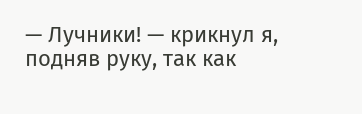— Лучники! — крикнул я, подняв руку, так как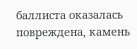баллиста оказалась повреждена, камень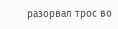разорвал трос во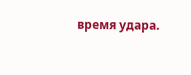время удара.